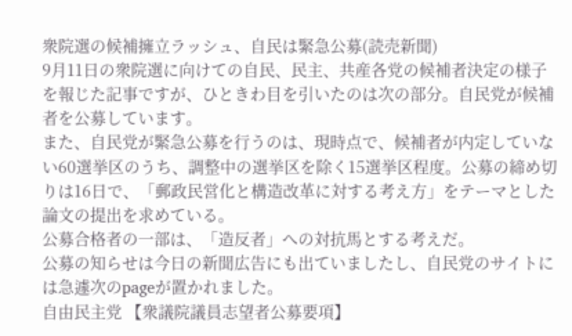衆院選の候補擁立ラッシュ、自民は緊急公募(読売新聞)
9月11日の衆院選に向けての自民、民主、共産各党の候補者決定の様子を報じた記事ですが、ひときわ目を引いたのは次の部分。自民党が候補者を公募しています。
また、自民党が緊急公募を行うのは、現時点で、候補者が内定していない60選挙区のうち、調整中の選挙区を除く15選挙区程度。公募の締め切りは16日で、「郵政民営化と構造改革に対する考え方」をテーマとした論文の提出を求めている。
公募合格者の一部は、「造反者」への対抗馬とする考えだ。
公募の知らせは今日の新聞広告にも出ていましたし、自民党のサイトには急遽次のpageが置かれました。
自由民主党 【衆議院議員志望者公募要項】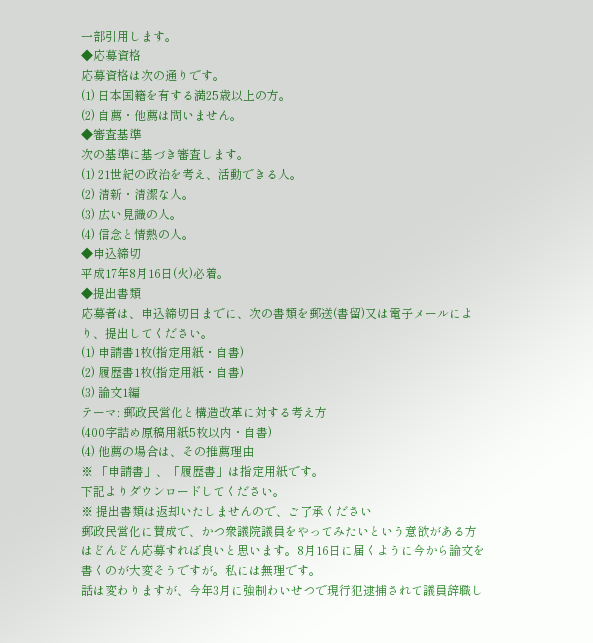一部引用します。
◆応募資格
応募資格は次の通りです。
(1) 日本国籍を有する満25歳以上の方。
(2) 自薦・他薦は問いません。
◆審査基準
次の基準に基づき審査します。
(1) 21世紀の政治を考え、活動できる人。
(2) 清新・清潔な人。
(3) 広い見識の人。
(4) 信念と情熱の人。
◆申込締切
平成17年8月16日(火)必着。
◆提出書類
応募者は、申込締切日までに、次の書類を郵送(書留)又は電子メールにより、提出してください。
(1) 申請書1枚(指定用紙・自書)
(2) 履歴書1枚(指定用紙・自書)
(3) 論文1編
テーマ: 郵政民営化と構造改革に対する考え方
(400字詰め原稿用紙5枚以内・自書)
(4) 他薦の場合は、その推薦理由
※ 「申請書」、「履歴書」は指定用紙です。
下記よりダウンロードしてください。
※ 提出書類は返却いたしませんので、ご了承ください
郵政民営化に賛成で、かつ衆議院議員をやってみたいという意欲がある方はどんどん応募すれば良いと思います。8月16日に届くように今から論文を書くのが大変そうですが。私には無理です。
話は変わりますが、今年3月に強制わいせつで現行犯逮捕されて議員辞職し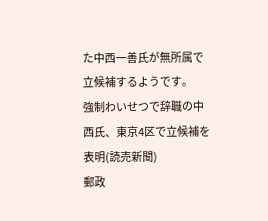た中西一善氏が無所属で立候補するようです。
強制わいせつで辞職の中西氏、東京4区で立候補を表明(読売新聞)
郵政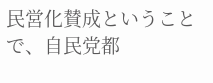民営化賛成ということで、自民党都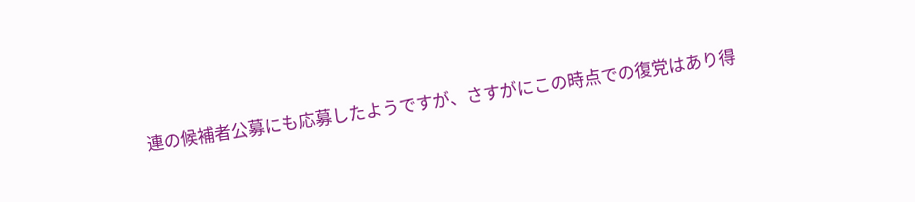連の候補者公募にも応募したようですが、さすがにこの時点での復党はあり得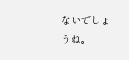ないでしょうね。